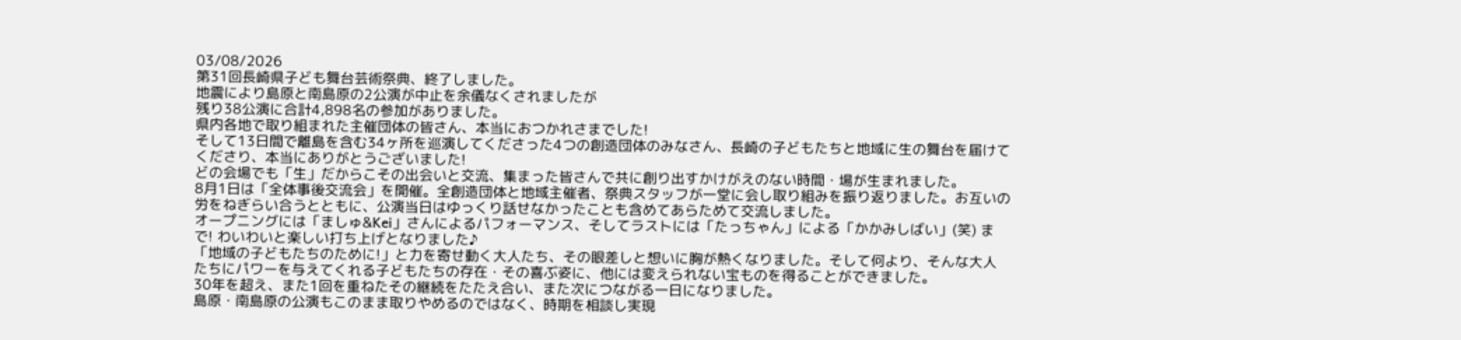03/08/2026
第31回長崎県子ども舞台芸術祭典、終了しました。
地震により島原と南島原の2公演が中止を余儀なくされましたが
残り38公演に合計4,898名の参加がありました。
県内各地で取り組まれた主催団体の皆さん、本当におつかれさまでした!
そして13日間で離島を含む34ヶ所を巡演してくださった4つの創造団体のみなさん、長崎の子どもたちと地域に生の舞台を届けてくださり、本当にありがとうございました!
どの会場でも「生」だからこその出会いと交流、集まった皆さんで共に創り出すかけがえのない時間・場が生まれました。
8月1日は「全体事後交流会」を開催。全創造団体と地域主催者、祭典スタッフが一堂に会し取り組みを振り返りました。お互いの労をねぎらい合うとともに、公演当日はゆっくり話せなかったことも含めてあらためて交流しました。
オープニングには「ましゅ&Kei」さんによるパフォーマンス、そしてラストには「たっちゃん」による「かかみしばい」(笑) まで! わいわいと楽しい打ち上げとなりました♪
「地域の子どもたちのために!」と力を寄せ動く大人たち、その眼差しと想いに胸が熱くなりました。そして何より、そんな大人たちにパワーを与えてくれる子どもたちの存在・その喜ぶ姿に、他には変えられない宝ものを得ることができました。
30年を超え、また1回を重ねたその継続をたたえ合い、また次につながる一日になりました。
島原・南島原の公演もこのまま取りやめるのではなく、時期を相談し実現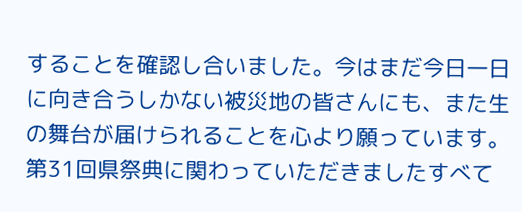することを確認し合いました。今はまだ今日一日に向き合うしかない被災地の皆さんにも、また生の舞台が届けられることを心より願っています。
第31回県祭典に関わっていただきましたすべて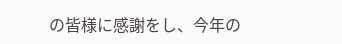の皆様に感謝をし、今年の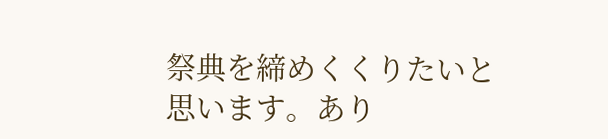祭典を締めくくりたいと思います。あり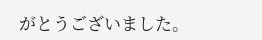がとうございました。